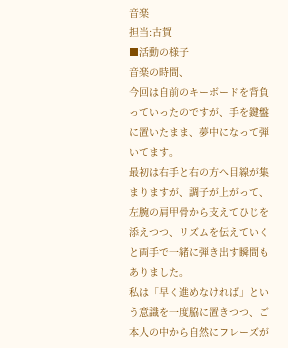音楽
担当:古賀
■活動の様子
音楽の時間、
今回は自前のキーボードを背負っていったのですが、手を鍵盤に置いたまま、夢中になって弾いてます。
最初は右手と右の方へ目線が集まりますが、調子が上がって、左腕の肩甲骨から支えてひじを添えつつ、リズムを伝えていくと両手で一緒に弾き出す瞬間もありました。
私は「早く進めなければ」という意識を一度脇に置きつつ、ご本人の中から自然にフレーズが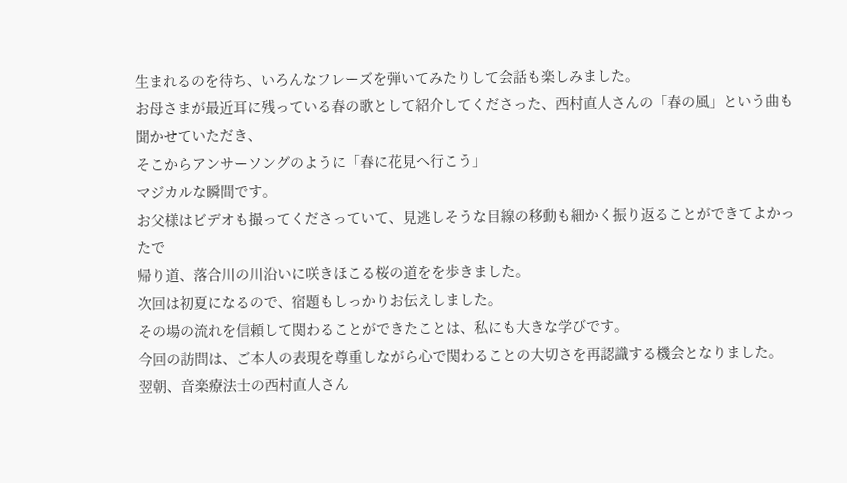生まれるのを待ち、いろんなフレーズを弾いてみたりして会話も楽しみました。
お母さまが最近耳に残っている春の歌として紹介してくださった、西村直人さんの「春の風」という曲も聞かせていただき、
そこからアンサーソングのように「春に花見へ行こう」
マジカルな瞬間です。
お父様はビデオも撮ってくださっていて、見逃しそうな目線の移動も細かく振り返ることができてよかったで
帰り道、落合川の川沿いに咲きほこる桜の道をを歩きました。
次回は初夏になるので、宿題もしっかりお伝えしました。
その場の流れを信頼して関わることができたことは、私にも大きな学びです。
今回の訪問は、ご本人の表現を尊重しながら心で関わることの大切さを再認識する機会となりました。
翌朝、音楽療法士の西村直人さん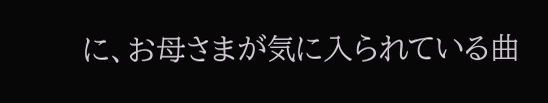に、お母さまが気に入られている曲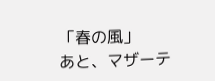「春の風」
あと、マザーテ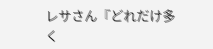レサさん『どれだけ多く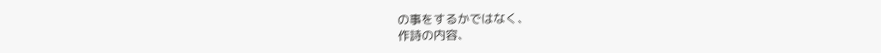の事をするかではなく、
作詩の内容、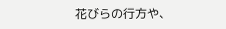花びらの行方や、